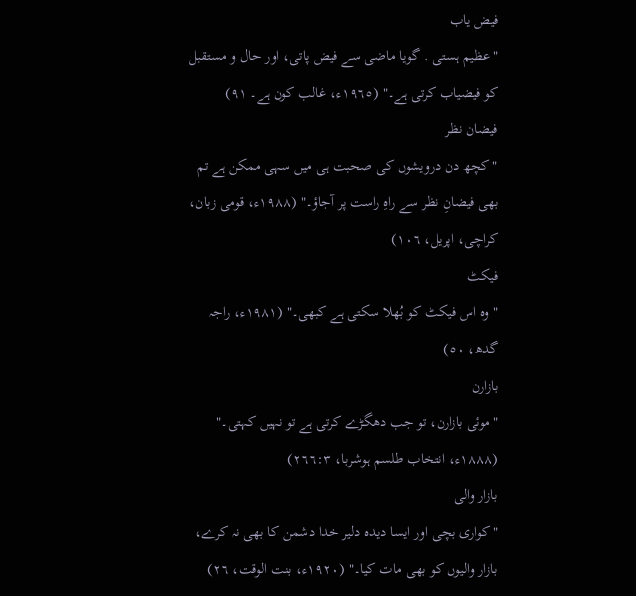فیض یاب
"عظیم ہستی . گویا ماضی سے فیض پاتی، اور حال و مستقبل کو فیضیاب کرتی ہے۔" (١٩٦٥ء، غالب کون ہے۔ ٩١)
فیضان نظر
"کچھ دن درویشوں کی صحبت ہی میں سہی ممکن ہے تم بھی فیضانِ نظر سے راہِ راست پر آجاؤ۔" (١٩٨٨ء، قومی زبان، کراچی، اپریل، ١٠٦)
فیکٹ
"وہ اس فیکٹ کو بُھلا سکتی ہے کبھی۔" (١٩٨١ء، راجہ گدھ، ٥٠)
بازارن
"موئی بازارن، تو جب دھگڑے کرتی ہے تو نہیں کہتی۔" (١٨٨٨ء، انتخاب طلسم ہوشربا، ٢٦٦:٣)
بازار والی
"کواری بچی اور ایسا دیدہ دلیر خدا دشمن کا بھی نہ کرے، بازار والیوں کو بھی مات کیا۔" (١٩٢٠ء، بنت الوقت، ٢٦)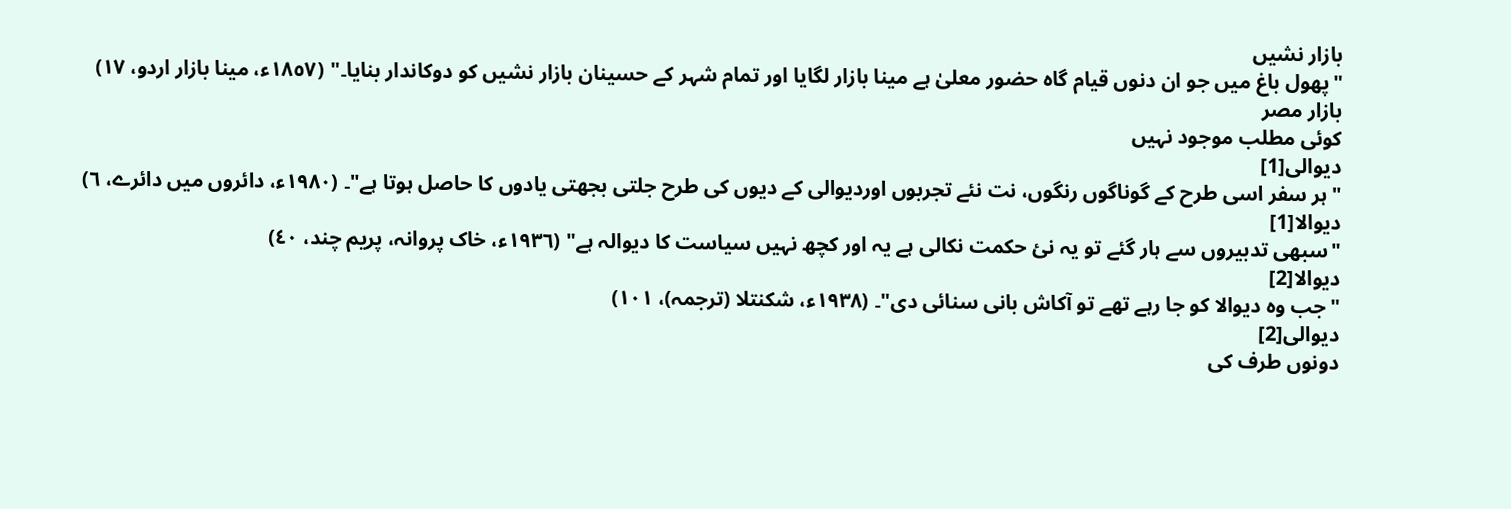بازار نشیں
"پھول باغ میں جو ان دنوں قیام گاہ حضور معلیٰ ہے مینا بازار لگایا اور تمام شہر کے حسینان بازار نشیں کو دوکاندار بنایا۔" (١٨٥٧ء، مینا بازار اردو، ١٧)
بازار مصر
کوئی مطلب موجود نہیں
دیوالی[1]
"ہر سفر اسی طرح کے گوناگوں رنگوں، نت نئے تجربوں اوردیوالی کے دیوں کی طرح جلتی بجھتی یادوں کا حاصل ہوتا ہے"۔ (١٩٨٠ء، دائروں میں دائرے، ٦)
دیوالا[1]
"سبھی تدبیروں سے ہار گئے تو یہ نئ حکمت نکالی ہے یہ اور کچھ نہیں سیاست کا دیوالہ ہے" (١٩٣٦ء، خاک پروانہ، پریم چند، ٤٠)
دیوالا[2]
"جب وہ دیوالا کو جا رہے تھے تو آکاش بانی سنائی دی"۔ (١٩٣٨ء، شکنتلا (ترجمہ)، ١٠١)
دیوالی[2]
دونوں طرف کی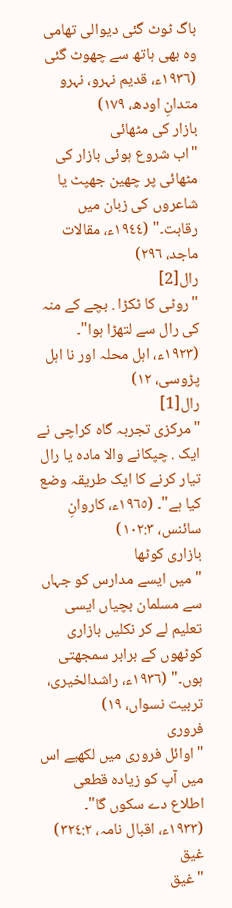باگ ٹوٹ گئی دیوالی تھامی وہ بھی ہاتھ سے چھوٹ گئی (١٩٣٦ء، قدیم نہرو، نہرو متدانِ اودھ، ١٧٩)
بازار کی مٹھائی
"اب شروع ہوئی بازار کی مٹھائی پر چھین جھپٹ یا شاعروں کی زبان میں رقابت۔" (١٩٤٤ء، مقالات ماجد، ٢٩٦)
رال[2]
"روٹی کا ٹکڑا . بچے کے منہ کی رال سے لتھڑا ہوا"۔ (١٩٢٣ء، اہل محلہ اور نا اہل پڑوسی، ١٢)
رال[1]
"مرکزی تجربہ گاہ کراچی نے ایک . چپکانے والا مادہ یا رال تیار کرنے کا ایک طریقہ وضع کیا ہے"۔ (١٩٦٥ء، کاروانِ سائنس، ١٠٢:٣)
بازاری کوٹھا
"میں ایسے مدارس کو جہاں سے مسلمان بچیاں ایسی تعلیم لے کر نکلیں بازاری کوٹھوں کے برابر سمجھتی ہوں۔" (١٩٣٦ء، راشدالخیری، تربیت نسواں، ١٩)
فروری
"اوائل فروری میں لکھیے اس میں آپ کو زیادہ قطعی اطلاع دے سکوں گا"۔ (١٩٣٣ء، اقبال نامہ، ٣٢٤:٢)
غیق
"غیق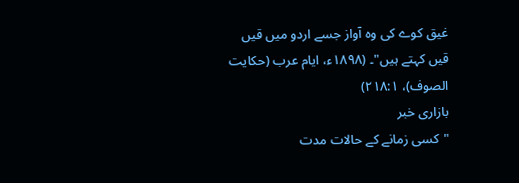غیق کوے کی وہ آواز جسے اردو میں قیں قیں کہتے ہیں"۔ (١٨٩٨ء، ایام عرب (حکایت الصوف)، ٢١٨:١)
بازاری خبر
"کسی زمانے کے حالات مدت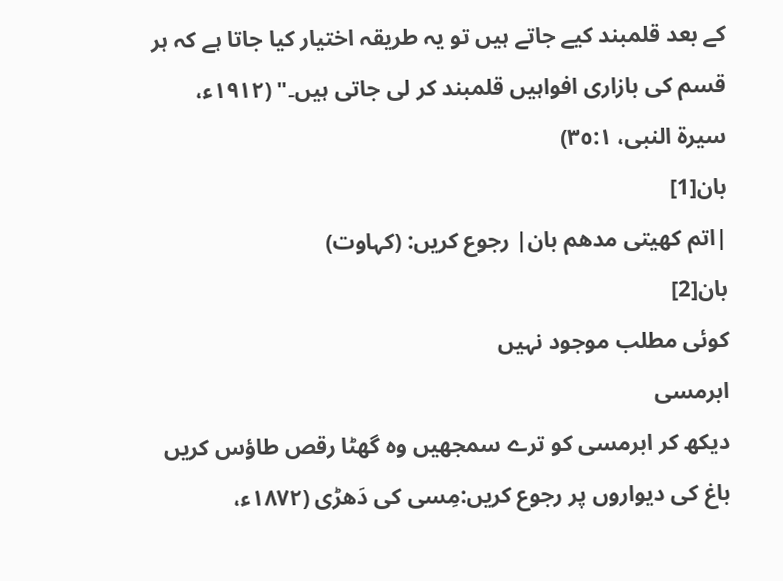کے بعد قلمبند کیے جاتے ہیں تو یہ طریقہ اختیار کیا جاتا ہے کہ ہر قسم کی بازاری افواہیں قلمبند کر لی جاتی ہیں۔" (١٩١٢ء، سیرۃ النبی، ٣٥:١)
بان[1]
|اتم کھیتی مدھم بان| رجوع کریں: (کہاوت)
بان[2]
کوئی مطلب موجود نہیں
ابرمسی
دیکھ کر ابرمسی کو ترے سمجھیں وہ گھٹا رقص طاؤس کریں باغ کی دیواروں پر رجوع کریں:مِسی کی دَھڑی (١٨٧٢ء،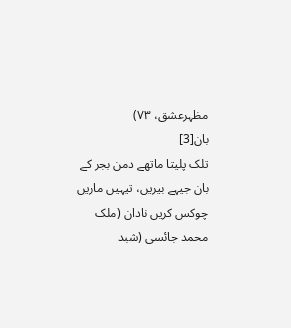مظہرعشق، ٧٣)
بان[3]
تلک پلیتا ماتھے دمن بجر کے بان جیہے بیریں، تیہیں ماریں چوکس کریں نادان (ملک محمد جائسی (شبد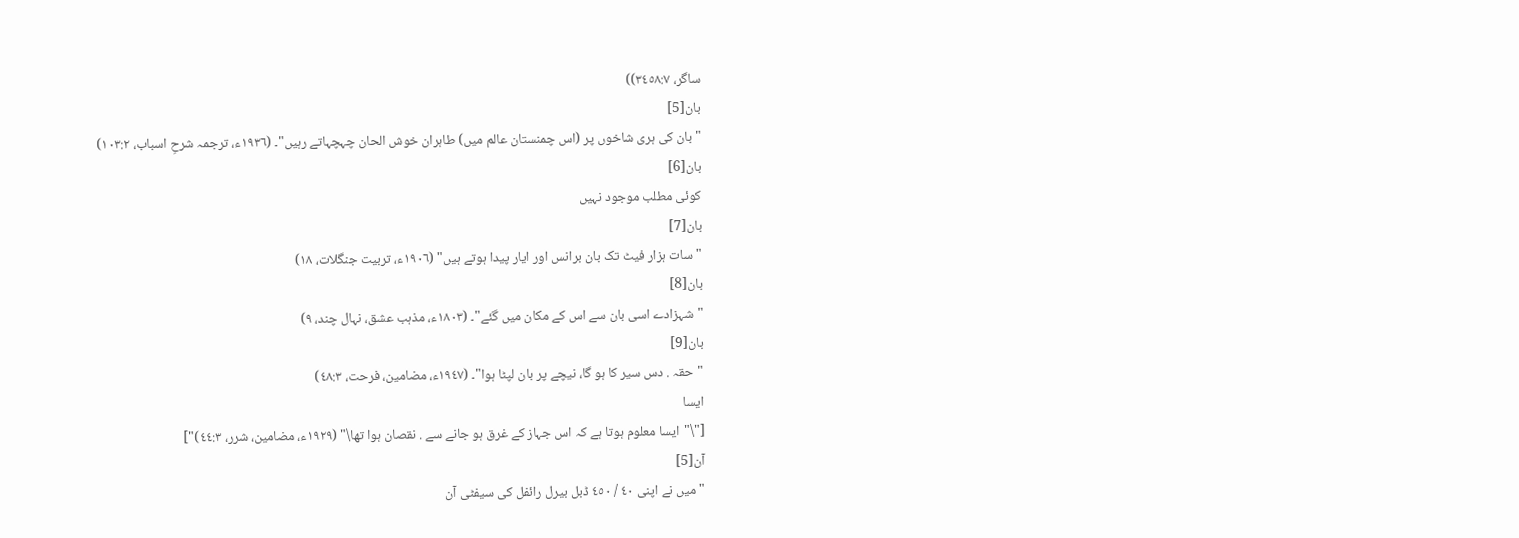ساگر، ٣٤٥٨:٧))
بان[5]
"بان کی ہری شاخوں پر (اس چمنستان عالم میں) طاہران خوش الحان چہچہاتے رہیں"۔ (١٩٣٦ء، ترجمہ شرحِ اسباب، ١٠٣:٢)
بان[6]
کوئی مطلب موجود نہیں
بان[7]
"سات ہزار فیٹ تک بان برانس اور ایار پیدا ہوتے ہیں" (١٩٠٦ء، تربیت جنگلات، ١٨)
بان[8]
"شہزادے اسی بان سے اس کے مکان میں گئے"۔ (١٨٠٣ء، مذہب عشق، نہال چند، ٩)
بان[9]
"حقہ . دس سیر کا ہو گا، نیچے پر بان لپٹا ہوا"۔ (١٩٤٧ء، مضامین، فرحت، ٤٨:٣)
ایسا
["\"ایسا معلوم ہوتا ہے کہ اس جہاز کے غرق ہو جانے سے . نقصان ہوا تھا\" (١٩٢٩ء، مضامین، شرر، ٤٤:٣)"]
آن[5]
"میں نے اپنی ٤٠ / ٤٥٠ ڈبل بیرل رائفل کی سیفٹی آن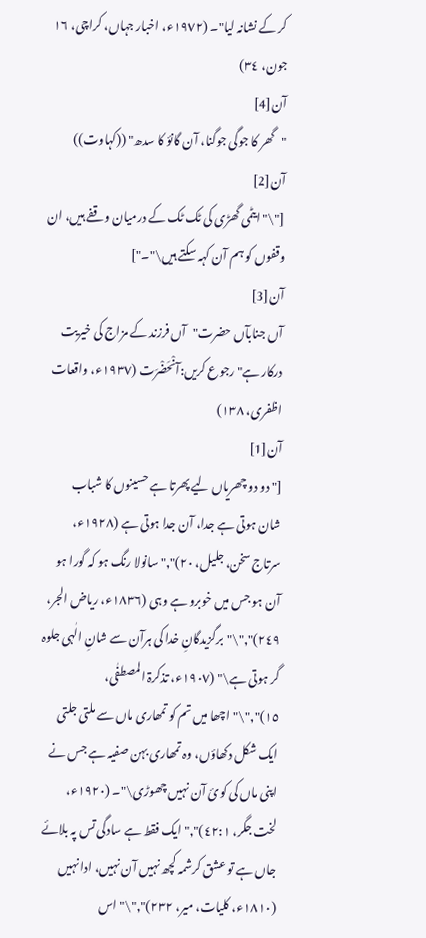کر کے نشانہ لیا"۔ (١٩٧٢ء، اخبار جہاں، کراچی، ١٦ جون، ٣٤)
آن[4]
"گھر کا جوگی جوگنا، آن گانؤ کا سدھ" ((کہاوت))
آن[2]
["\"ایٹمی گھڑی کی ٹک ٹک کے درمیان وقفے ہیں، ان وقفوں کو ہم آن کہہ سکتے ہیں\"۔"]
آن[3]
آں جنابآں حضرت"آں فرزند کے مزاج کی خیریت درکار ہے" رجوع کریں:آنْحَضْرَت (١٩٣٧ء، واقعات اظفری، ١٣٨)
آن[1]
[" دو دو چھریاں لیے پھرتا ہے حسینوں کا شباب شان ہوتی ہے جدا، آن جدا ہوتی ہے (١٩٢٨ء، سرتاج سخن، جلیل، ٢٠)"," سانولا رنگ ہو کہ گورا ہو آن ہو جس میں خوبرو ہے وہی (١٨٣٦ء، ریاض الجر، ٢٤٩)","\"برگزیدگانِ خدا کی ہرآن سے شانِ الٰہی جلوہ گر ہوتی ہے\" (١٩٠٧ء، تذکرۃ المصطفٰی، ١٥)","\"اچھا میں تم کو تمھاری ماں سے ملتی جلتی ایک شکل دکھاؤں، وہ تمھاری بہن صفیہ ہے جس نے اپنی ماں کی کوئ آن نہیں چھوڑی\"۔ (١٩٢٠ء، لخت جگر، ٤٢:١)"," ایک فقط ہے سادگی تس پہ بلائے جاں ہے تو عشق کرشمہ کچھ نہیں آن نہیں، ادا نہیں (١٨١٠ء، کلیات، میر، ٢٣٢)","\"اس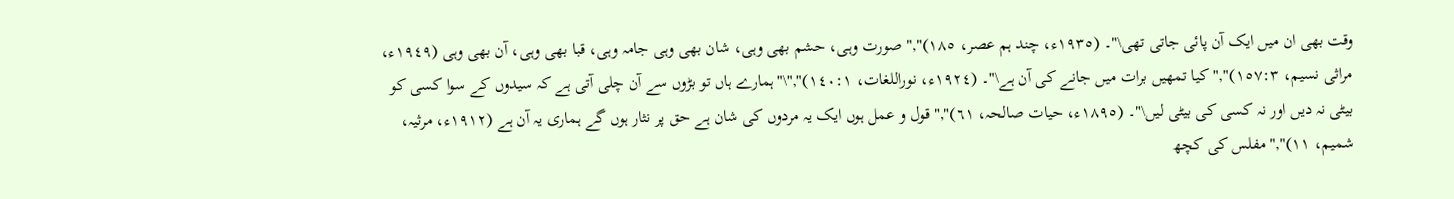وقت بھی ان میں ایک آن پائی جاتی تھی\"۔ (١٩٣٥ء، چند ہم عصر، ١٨٥)"," صورت وہی، حشم بھی وہی، شان بھی وہی جامہ وہی، قبا بھی وہی، آن بھی وہی (١٩٤٩ء، مراثی نسیم، ١٥٧:٣)"," کیا تمھیں برات میں جانے کی آن ہے\"۔ (١٩٢٤ء، نوراللغات، ١٤٠:١)","\"ہمارے ہاں تو بڑوں سے آن چلی آتی ہے کہ سیدوں کے سوا کسی کو بیٹی نہ دیں اور نہ کسی کی بیٹی لیں\"۔ (١٨٩٥ء، حیات صالحہ، ٦١)"," قول و عمل ہوں ایک یہ مردوں کی شان ہے حق پر نثار ہوں گے ہماری یہ آن ہے (١٩١٢ء، مرثیہ، شمیم، ١١)"," مفلس کی کچھ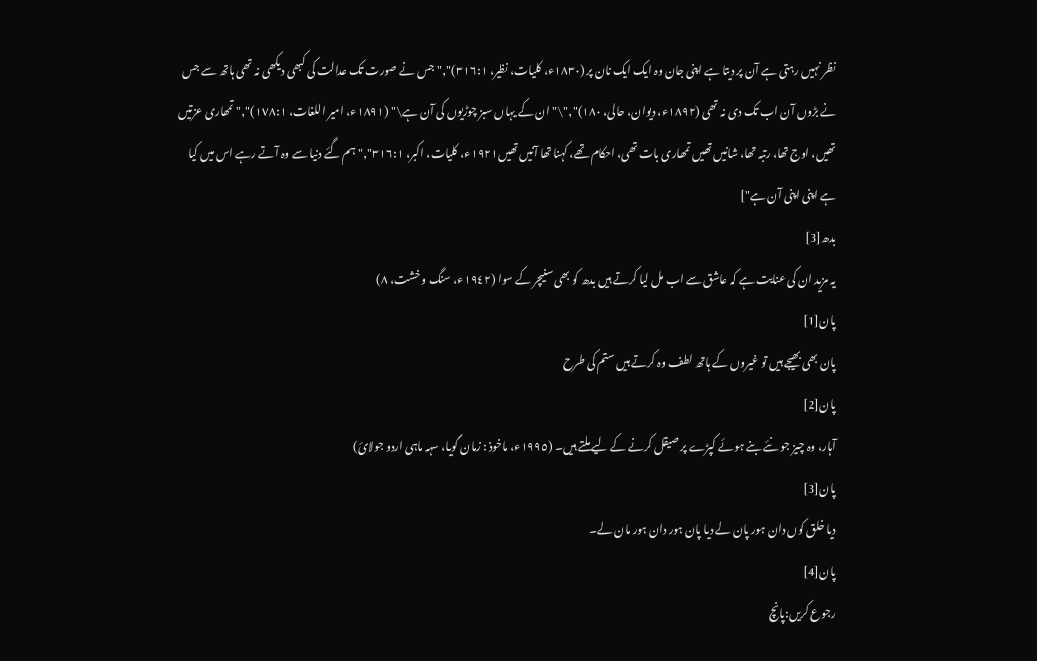نظر نہیں رہتی ہے آن پر دیتا ہے اپنی جان وہ ایک ایک نان پر (١٨٣٠ء، کلیات، نظیر، ٣١٦:١)"," جس نے صورت تک عدالت کی کبھی دیکھی نہ تھی ہاتھ سے جس نے بڑوں آن اب تک دی نہ تھی (١٨٩٢ء، دیوان، حالی، ١٨٠)","\"ان کے یہاں سبز چوڑیوں کی آن ہے\" (١٨٩١ء، امیر اللغات، ١٧٨:١)"," تمھاری عزتیں تھیں، اوج تھا، رتبہ تھا، شانیں تھیں تمھاری بات تھی، احکام تھے، کہنا تھا آنیں تھیں١٩٢١ء، کلیات، اکبر، ٣١٦:١"," ہم گئے دنیا سے وہ آتے رہے اس میں کیا ہے اپنی اپنی آن ہے"]
بدھ[3]
یہ مزید ان کی عنایت ہے کہ عاشق سے اب مل لیا کرتے ہیں بدھ کو بھی سنیچر کے سوا (١٩٤٢ء، سنگ و خشت، ٨)
پان[1]
پان بھی بھیجے ہیں تو غیروں کے ہاتھ لطف وہ کرتے ہیں ستم کی طرح
پان[2]
آہار، وہ چیز جو نئے بنے ہوئے کپڑے پر صیقل کرنے کے لیے ملتے ہیں۔ (١٩٩٥ء، ماخوذ : زمان گویا، سہہ ماہی اردو جولائ)
پان[3]
دیا خلق کوں دان ہور پان لے دیا پان ہور دان ہور مان لے۔
پان[4]
رجوع کریں:پانچ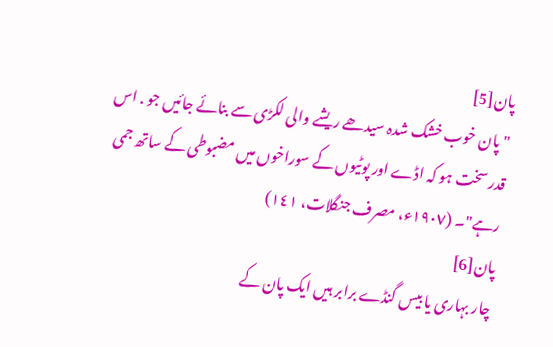پان[5]
"پان خوب خشک شدہ سیدھے ریشے والی لکڑی سے بنائے جائیں جو . اس قدر سخت ہو کہ اڈے اور پوٹیوں کے سوراخوں میں مضبوطی کے ساتھ جمی رہے"۔ (١٩٠٧ء، مصرف جنگلات، ١٤١)
پان[6]
چار بہاری یا بیس گنڈے برابر ہیں ایک پان کے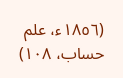(١٨٥٦ء، علم حساب، ١٠٨)